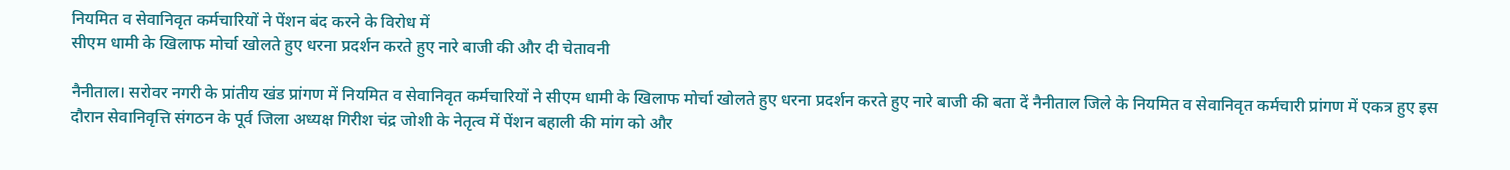नियमित व सेवानिवृत कर्मचारियों ने पेंशन बंद करने के विरोध में
सीएम धामी के खिलाफ मोर्चा खोलते हुए धरना प्रदर्शन करते हुए नारे बाजी की और दी चेतावनी

नैनीताल। सरोवर नगरी के प्रांतीय खंड प्रांगण में नियमित व सेवानिवृत कर्मचारियों ने सीएम धामी के खिलाफ मोर्चा खोलते हुए धरना प्रदर्शन करते हुए नारे बाजी की बता दें नैनीताल जिले के नियमित व सेवानिवृत कर्मचारी प्रांगण में एकत्र हुए इस दौरान सेवानिवृत्ति संगठन के पूर्व जिला अध्यक्ष गिरीश चंद्र जोशी के नेतृत्व में पेंशन बहाली की मांग को और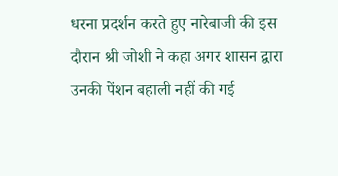धरना प्रदर्शन करते हुए नारेबाजी की इस दौरान श्री जोशी ने कहा अगर शासन द्वारा उनकी पेंशन बहाली नहीं की गई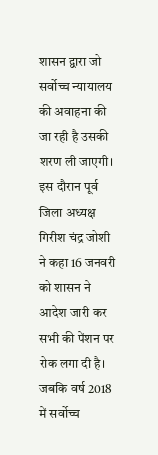शासन द्वारा जो सर्वोच्च न्यायालय की अवाहना की जा रही है उसकी शरण ली जाएगी। इस दौरान पूर्व जिला अध्यक्ष गिरीश चंद्र जोशी ने कहा 16 जनवरी को शासन ने आदेश जारी कर सभी की पेंशन पर रोक लगा दी है। जबकि वर्ष 2018 में सर्वोच्च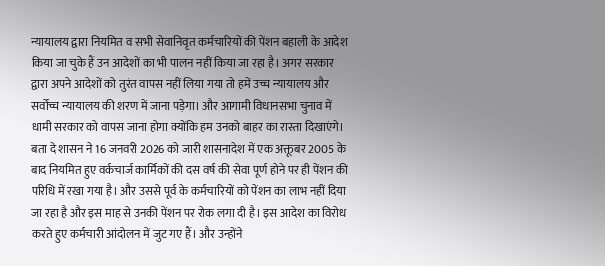न्यायालय द्वारा नियमित व सभी सेवानिवृत कर्मचारियों की पेंशन बहाली के आदेश किया जा चुके हैं उन आदेशों का भी पालन नहीं किया जा रहा है। अगर सरकार द्वारा अपने आदेशों को तुरंत वापस नहीं लिया गया तो हमें उच्च न्यायालय और सर्वोच्च न्यायालय की शरण में जाना पड़ेगा। और आगामी विधानसभा चुनाव में धामी सरकार को वापस जाना होगा क्योंकि हम उनको बाहर का रास्ता दिखाएंगे। बता दे शासन ने 16 जनवरी 2026 को जारी शासनादेश में एक अक्तूबर 2005 के बाद नियमित हुए वर्कचार्ज कार्मिकों की दस वर्ष की सेवा पूर्ण होने पर ही पेंशन की परिधि में रखा गया है। और उससे पूर्व के कर्मचारियों को पेंशन का लाभ नहीं दिया जा रहा है और इस माह से उनकी पेंशन पर रोक लगा दी है। इस आदेश का विरोध करते हुए कर्मचारी आंदोलन में जुट गए हैं। और उन्होंने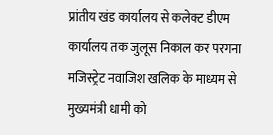प्रांतीय खंड कार्यालय से कलेक्ट डीएम कार्यालय तक जुलूस निकाल कर परगना मजिस्ट्रेट नवाजिश खलिक के माध्यम से मुख्यमंत्री धामी को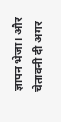ज्ञापन भेजा। और चेतावनी दी अगर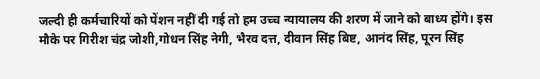जल्दी ही कर्मचारियों को पेंशन नहीं दी गई तो हम उच्च न्यायालय की शरण में जाने को बाध्य होंगे। इस मौके पर गिरीश चंद्र जोशी,गोधन सिंह नेगी, भैरव दत्त, दीवान सिंह बिष्ट, आनंद सिंह, पूरन सिंह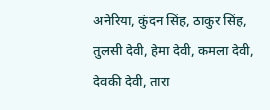अनेरिया, कुंदन सिंह, ठाकुर सिंह, तुलसी देवी, हेमा देवी, कमला देवी, देवकी देवी, तारा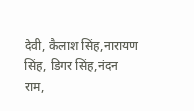देवी, कैलाश सिंह,नारायण सिंह, डिगर सिंह,नंदन राम,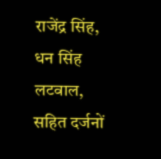राजेंद्र सिंह, धन सिंह लटवाल, सहित दर्जनों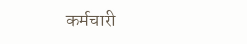कर्मचारी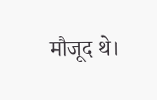मौजूद थे।